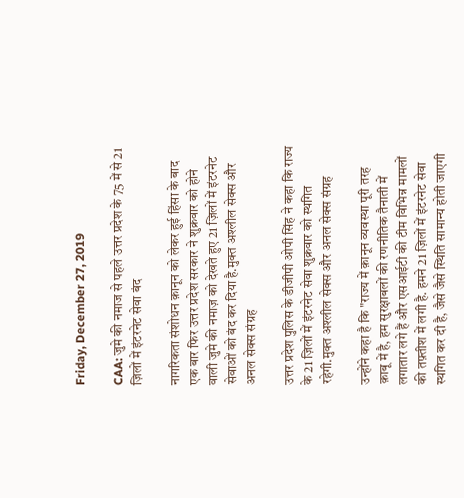Friday, December 27, 2019

CAA: जुमे की नमाज से पहले उत्तर प्रदेश के 75 में से 21 ज़िलों में इंटरनेट सेवा बंद

नागरिकता संशोधन क़ानून को लेकर हुई हिंसा के बाद एक बार फिर उत्तर प्रदेश सरकार ने शुक्रवार को होने वाली जुमे की नमाज़ को देखते हुए 21 ज़िलों में इंटरनेट सेवाओं को बंद कर दिया है.मुक्त अश्लील सेक्स और अनल सेक्स संग्रह

उत्तर प्रदेश पुलिस के डीजीपी ओपी सिंह ने कहा कि राज्य के 21 ज़िलों में इंटरनेट सेवा शुक्रवार को स्थगित रहेगी.मुक्त अश्लील सेक्स और अनल सेक्स संग्रह

उन्होंने कहा है कि "राज्य में क़ानून व्यवस्था पूरी तरह क़ाबू में है, हम सुरक्षाबलों की रणनीतिक तैनाती में लगातार लगे हैं और एसआईटी की टीम विभिन्न मामलों की तफ़्तीश में लगी है. हमने 21 ज़िलों में इंटरनेट सेवा स्थगित कर दी है, जैसे जैसे स्थिति सामान्य होती जाएगी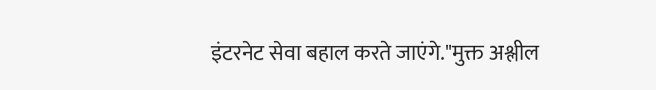इंटरनेट सेवा बहाल करते जाएंगे."मुक्त अश्लील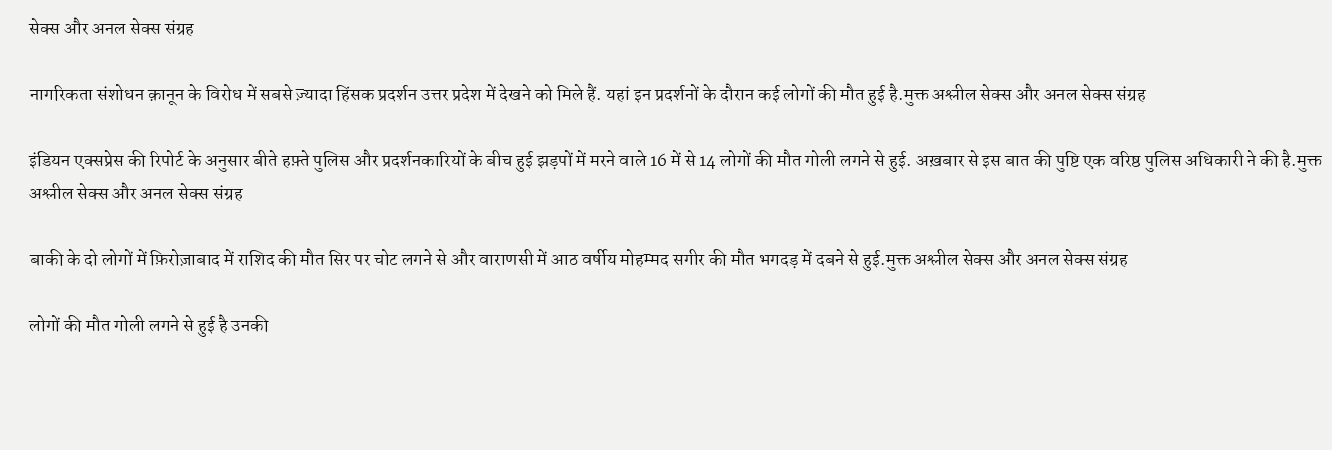सेक्स और अनल सेक्स संग्रह

नागरिकता संशोधन क़ानून के विरोध में सबसे ज़्यादा हिंसक प्रदर्शन उत्तर प्रदेश में देखने को मिले हैं. यहां इन प्रदर्शनों के दौरान कई लोगों की मौत हुई है.मुक्त अश्लील सेक्स और अनल सेक्स संग्रह

इंडियन एक्सप्रेस की रिपोर्ट के अनुसार बीते हफ़्ते पुलिस और प्रदर्शनकारियों के बीच हुई झड़पों में मरने वाले 16 में से 14 लोगों की मौत गोली लगने से हुई. अख़बार से इस बात की पुष्टि एक वरिष्ठ पुलिस अधिकारी ने की है.मुक्त अश्लील सेक्स और अनल सेक्स संग्रह

बाकी के दो लोगों में फ़िरोज़ाबाद में राशिद की मौत सिर पर चोट लगने से और वाराणसी में आठ वर्षीय मोहम्मद सगीर की मौत भगदड़ में दबने से हुई.मुक्त अश्लील सेक्स और अनल सेक्स संग्रह

लोगों की मौत गोली लगने से हुई है उनकी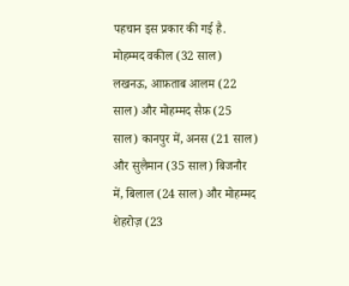पहचान इस प्रकार की गई है. मोहम्मद वकील (32 साल) लखनऊ, आफ़ताब आलम (22 साल) और मोहम्मद सैफ़ (25 साल) कानपुर में, अनस (21 साल) और सुलैमान (35 साल) बिजनौर में, बिलाल (24 साल) और मोहम्मद शेहरोज़ (23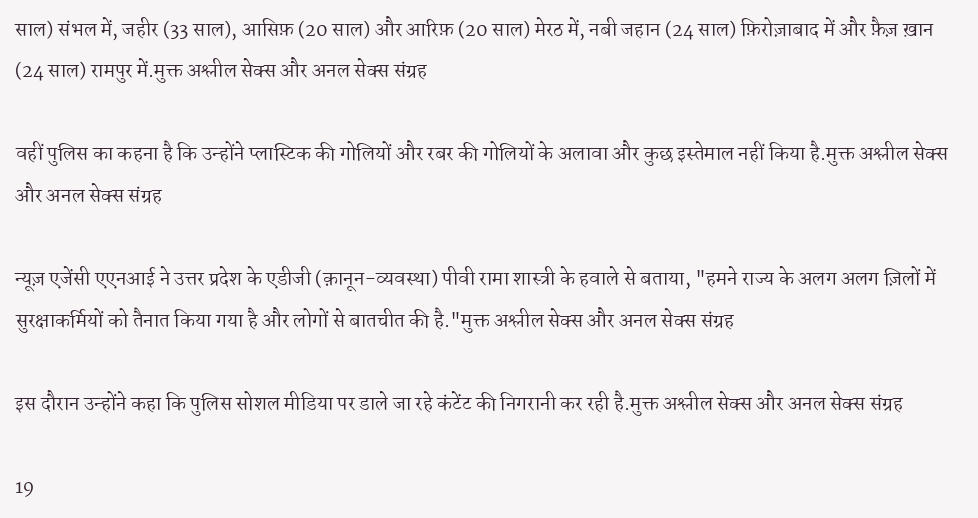साल) संभल में, जहीर (33 साल), आसिफ़ (20 साल) और आरिफ़ (20 साल) मेरठ में, नबी जहान (24 साल) फ़िरोज़ाबाद में और फ़ैज़ ख़ान (24 साल) रामपुर में.मुक्त अश्लील सेक्स और अनल सेक्स संग्रह

वहीं पुलिस का कहना है कि उन्होंने प्लास्टिक की गोलियों और रबर की गोलियों के अलावा और कुछ इस्तेमाल नहीं किया है.मुक्त अश्लील सेक्स और अनल सेक्स संग्रह

न्यूज़ एजेंसी एएनआई ने उत्तर प्रदेश के एडीजी (क़ानून-व्यवस्था) पीवी रामा शास्त्री के हवाले से बताया, "हमने राज्य के अलग अलग ज़िलों में सुरक्षाकर्मियों को तैनात किया गया है और लोगों से बातचीत की है."मुक्त अश्लील सेक्स और अनल सेक्स संग्रह

इस दौरान उन्होंने कहा कि पुलिस सोशल मीडिया पर डाले जा रहे कंटेंट की निगरानी कर रही है.मुक्त अश्लील सेक्स और अनल सेक्स संग्रह

19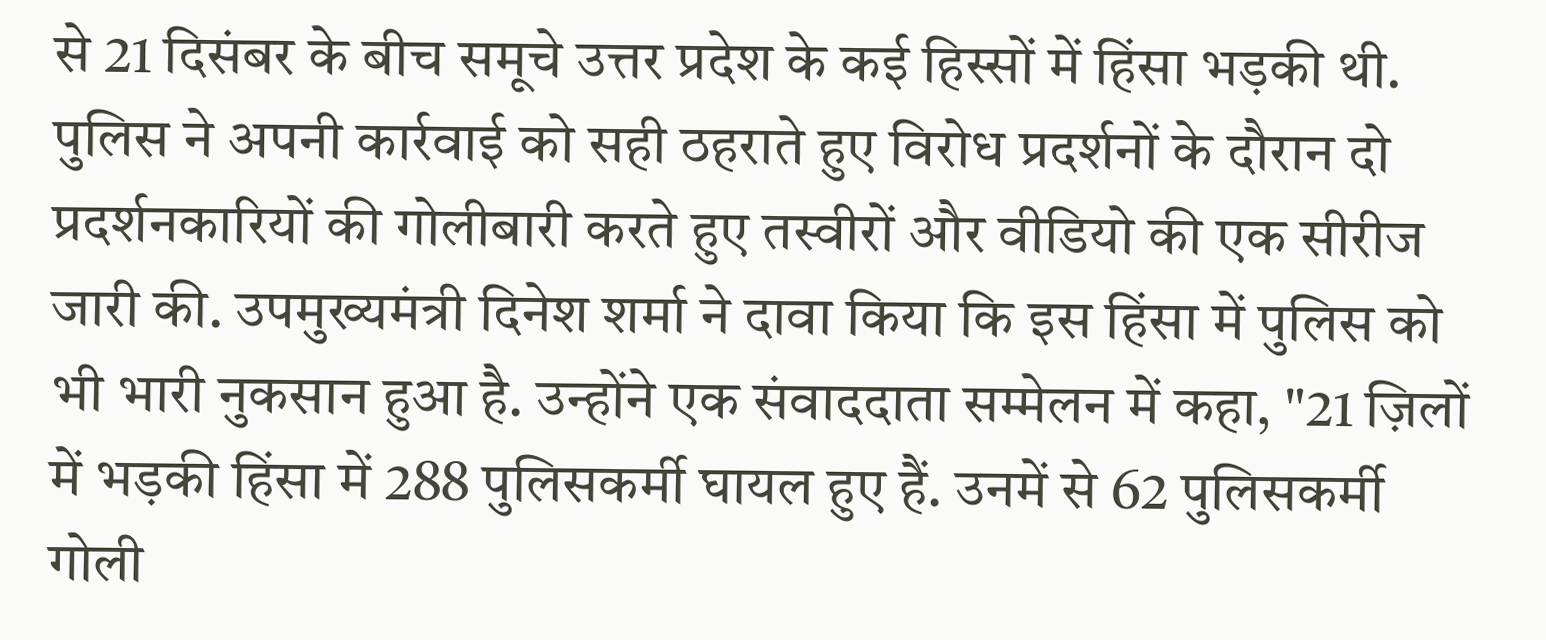से 21 दिसंबर के बीच समूचे उत्तर प्रदेश के कई हिस्सों में हिंसा भड़की थी. पुलिस ने अपनी कार्रवाई को सही ठहराते हुए विरोध प्रदर्शनों के दौरान दो प्रदर्शनकारियों की गोलीबारी करते हुए तस्वीरों और वीडियो की एक सीरीज जारी की. उपमुख्यमंत्री दिनेश शर्मा ने दावा किया कि इस हिंसा में पुलिस को भी भारी नुकसान हुआ है. उन्होंने एक संवाददाता सम्मेलन में कहा, "21 ज़िलों में भड़की हिंसा में 288 पुलिसकर्मी घायल हुए हैं. उनमें से 62 पुलिसकर्मी गोली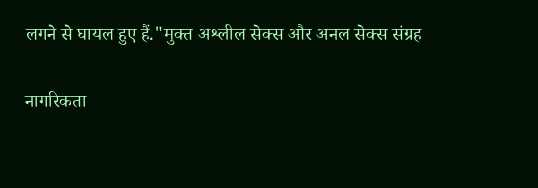लगने से घायल हुए हैं."मुक्त अश्लील सेक्स और अनल सेक्स संग्रह

नागरिकता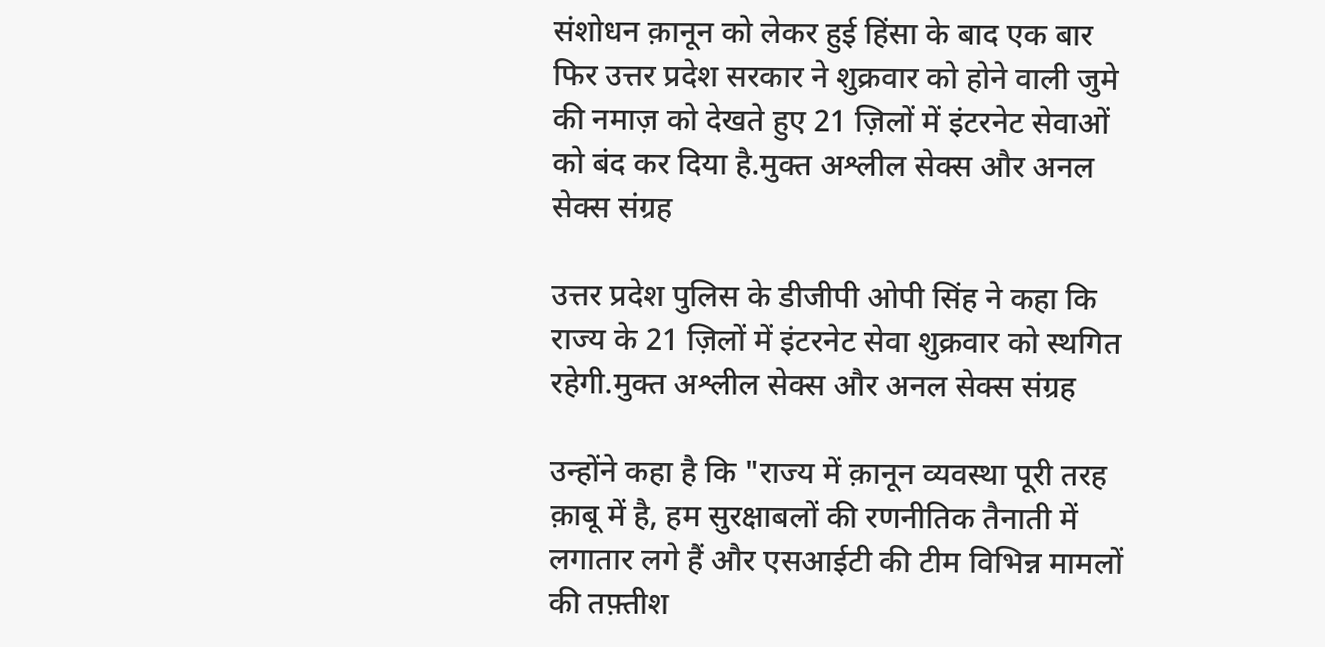संशोधन क़ानून को लेकर हुई हिंसा के बाद एक बार फिर उत्तर प्रदेश सरकार ने शुक्रवार को होने वाली जुमे की नमाज़ को देखते हुए 21 ज़िलों में इंटरनेट सेवाओं को बंद कर दिया है.मुक्त अश्लील सेक्स और अनल सेक्स संग्रह

उत्तर प्रदेश पुलिस के डीजीपी ओपी सिंह ने कहा कि राज्य के 21 ज़िलों में इंटरनेट सेवा शुक्रवार को स्थगित रहेगी.मुक्त अश्लील सेक्स और अनल सेक्स संग्रह

उन्होंने कहा है कि "राज्य में क़ानून व्यवस्था पूरी तरह क़ाबू में है, हम सुरक्षाबलों की रणनीतिक तैनाती में लगातार लगे हैं और एसआईटी की टीम विभिन्न मामलों की तफ़्तीश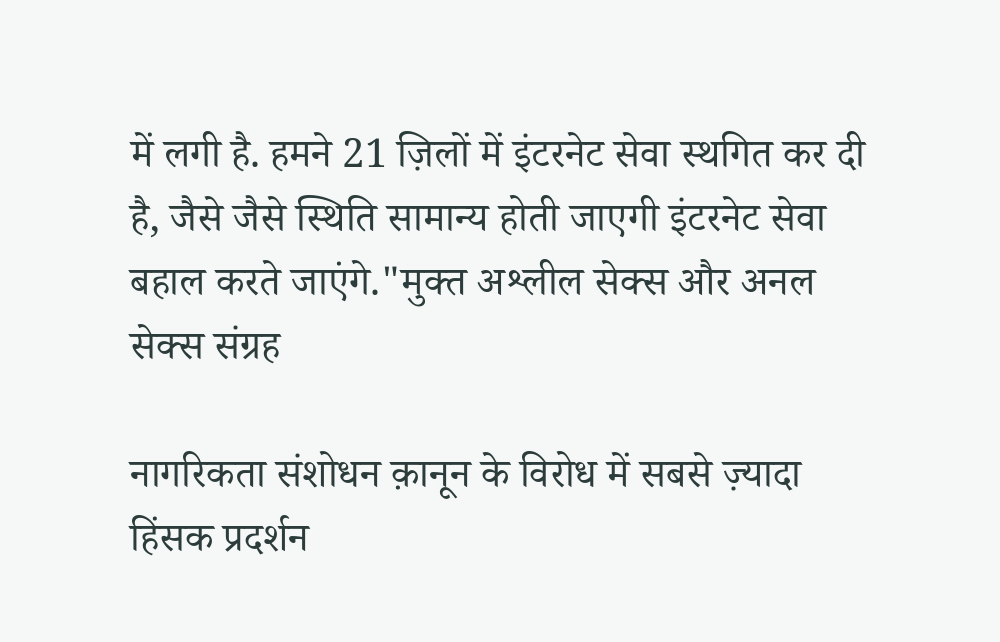में लगी है. हमने 21 ज़िलों में इंटरनेट सेवा स्थगित कर दी है, जैसे जैसे स्थिति सामान्य होती जाएगी इंटरनेट सेवा बहाल करते जाएंगे."मुक्त अश्लील सेक्स और अनल सेक्स संग्रह

नागरिकता संशोधन क़ानून के विरोध में सबसे ज़्यादा हिंसक प्रदर्शन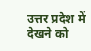उत्तर प्रदेश में देखने को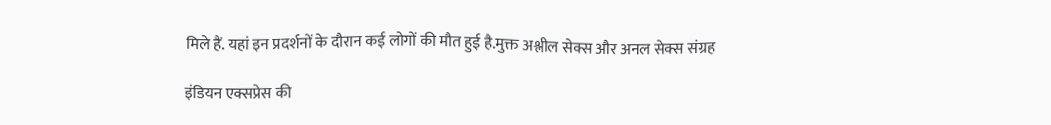मिले हैं. यहां इन प्रदर्शनों के दौरान कई लोगों की मौत हुई है.मुक्त अश्लील सेक्स और अनल सेक्स संग्रह

इंडियन एक्सप्रेस की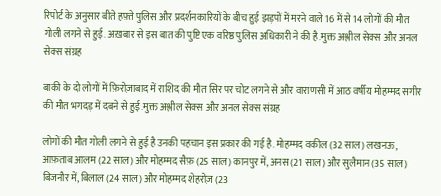रिपोर्ट के अनुसार बीते हफ़्ते पुलिस और प्रदर्शनकारियों के बीच हुई झड़पों में मरने वाले 16 में से 14 लोगों की मौत गोली लगने से हुई. अख़बार से इस बात की पुष्टि एक वरिष्ठ पुलिस अधिकारी ने की है.मुक्त अश्लील सेक्स और अनल सेक्स संग्रह

बाकी के दो लोगों में फ़िरोज़ाबाद में राशिद की मौत सिर पर चोट लगने से और वाराणसी में आठ वर्षीय मोहम्मद सगीर की मौत भगदड़ में दबने से हुई.मुक्त अश्लील सेक्स और अनल सेक्स संग्रह

लोगों की मौत गोली लगने से हुई है उनकी पहचान इस प्रकार की गई है. मोहम्मद वकील (32 साल) लखनऊ, आफ़ताब आलम (22 साल) और मोहम्मद सैफ़ (25 साल) कानपुर में, अनस (21 साल) और सुलैमान (35 साल) बिजनौर में, बिलाल (24 साल) और मोहम्मद शेहरोज़ (23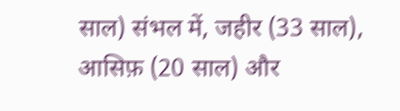साल) संभल में, जहीर (33 साल), आसिफ़ (20 साल) और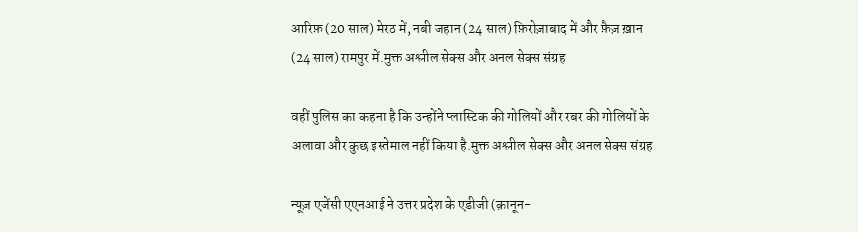आरिफ़ (20 साल) मेरठ में, नबी जहान (24 साल) फ़िरोज़ाबाद में और फ़ैज़ ख़ान (24 साल) रामपुर में.मुक्त अश्लील सेक्स और अनल सेक्स संग्रह

वहीं पुलिस का कहना है कि उन्होंने प्लास्टिक की गोलियों और रबर की गोलियों के अलावा और कुछ इस्तेमाल नहीं किया है.मुक्त अश्लील सेक्स और अनल सेक्स संग्रह

न्यूज़ एजेंसी एएनआई ने उत्तर प्रदेश के एडीजी (क़ानून-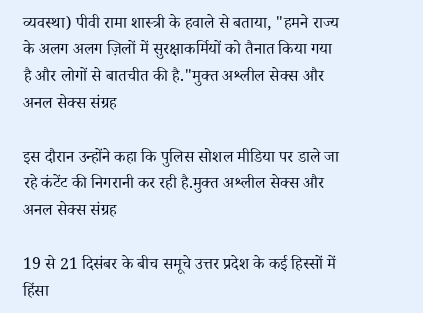व्यवस्था) पीवी रामा शास्त्री के हवाले से बताया, "हमने राज्य के अलग अलग ज़िलों में सुरक्षाकर्मियों को तैनात किया गया है और लोगों से बातचीत की है."मुक्त अश्लील सेक्स और अनल सेक्स संग्रह

इस दौरान उन्होंने कहा कि पुलिस सोशल मीडिया पर डाले जा रहे कंटेंट की निगरानी कर रही है.मुक्त अश्लील सेक्स और अनल सेक्स संग्रह

19 से 21 दिसंबर के बीच समूचे उत्तर प्रदेश के कई हिस्सों में हिंसा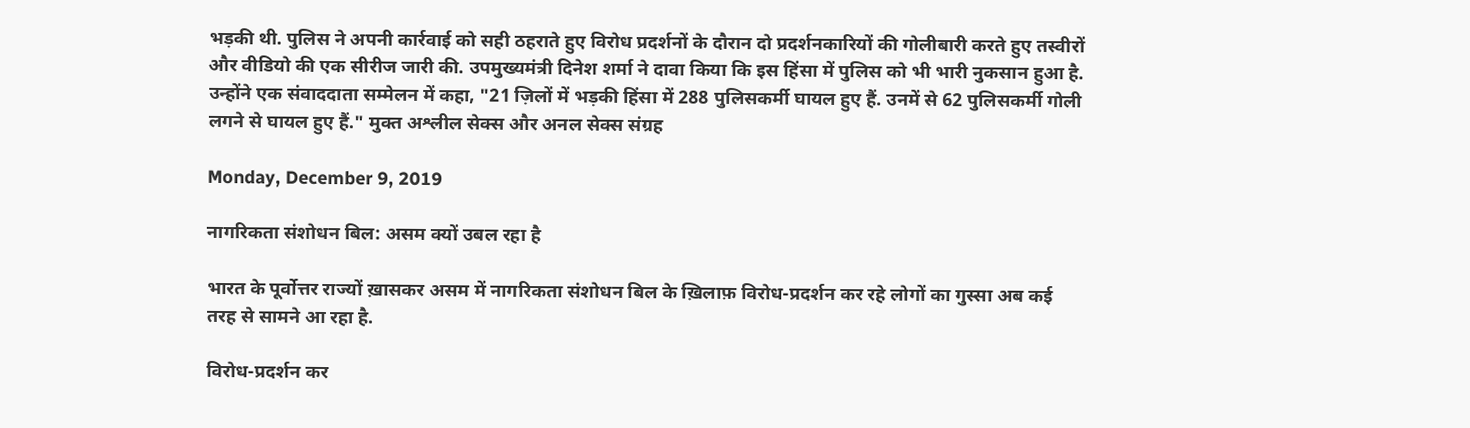भड़की थी. पुलिस ने अपनी कार्रवाई को सही ठहराते हुए विरोध प्रदर्शनों के दौरान दो प्रदर्शनकारियों की गोलीबारी करते हुए तस्वीरों और वीडियो की एक सीरीज जारी की. उपमुख्यमंत्री दिनेश शर्मा ने दावा किया कि इस हिंसा में पुलिस को भी भारी नुकसान हुआ है. उन्होंने एक संवाददाता सम्मेलन में कहा, "21 ज़िलों में भड़की हिंसा में 288 पुलिसकर्मी घायल हुए हैं. उनमें से 62 पुलिसकर्मी गोली लगने से घायल हुए हैं." मुक्त अश्लील सेक्स और अनल सेक्स संग्रह

Monday, December 9, 2019

नागरिकता संशोधन बिल: असम क्यों उबल रहा है

भारत के पूर्वोत्तर राज्यों ख़ासकर असम में नागरिकता संशोधन बिल के ख़िलाफ़ विरोध-प्रदर्शन कर रहे लोगों का गुस्सा अब कई तरह से सामने आ रहा है.

विरोध-प्रदर्शन कर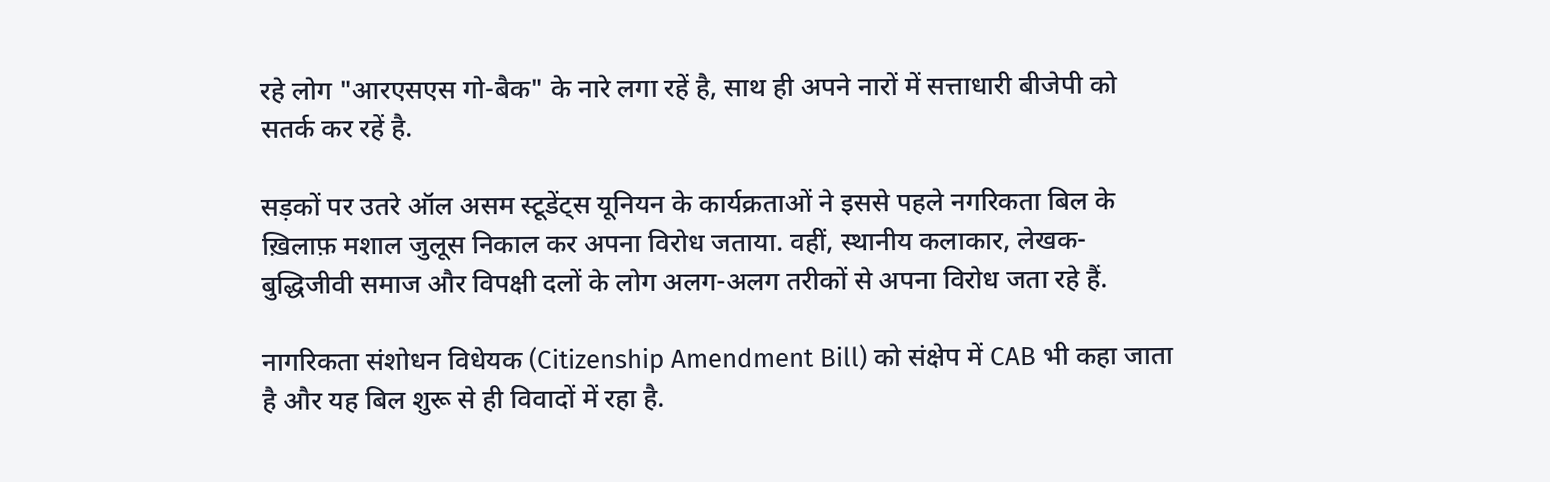रहे लोग "आरएसएस गो-बैक" के नारे लगा रहें है, साथ ही अपने नारों में सत्ताधारी बीजेपी को सतर्क कर रहें है.

सड़कों पर उतरे ऑल असम स्टूडेंट्स यूनियन के कार्यक्रताओं ने इससे पहले नगरिकता बिल के ख़िलाफ़ मशाल जुलूस निकाल कर अपना विरोध जताया. वहीं, स्थानीय कलाकार, लेखक- बुद्धिजीवी समाज और विपक्षी दलों के लोग अलग-अलग तरीकों से अपना विरोध जता रहे हैं.

नागरिकता संशोधन विधेयक (Citizenship Amendment Bill) को संक्षेप में CAB भी कहा जाता है और यह बिल शुरू से ही विवादों में रहा है.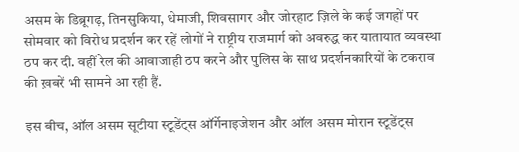असम के डिब्रूगढ़, तिनसुकिया, धेमाजी, शिवसागर और जोरहाट ज़िले के कई जगहों पर सोमवार को विरोध प्रदर्शन कर रहें लोगों ने राष्ट्रीय राजमार्ग को अवरुद्ध कर यातायात व्यवस्था ठप कर दी. वहीं रेल की आवाजाही ठप करने और पुलिस के साथ प्रदर्शनकारियों के टकराव की ख़बरें भी सामने आ रही हैं.

इस बीच, ऑल असम सूटीया स्टूडेंट्स ऑर्गेनाइजेशन और ऑल असम मोरान स्टूडेंट्स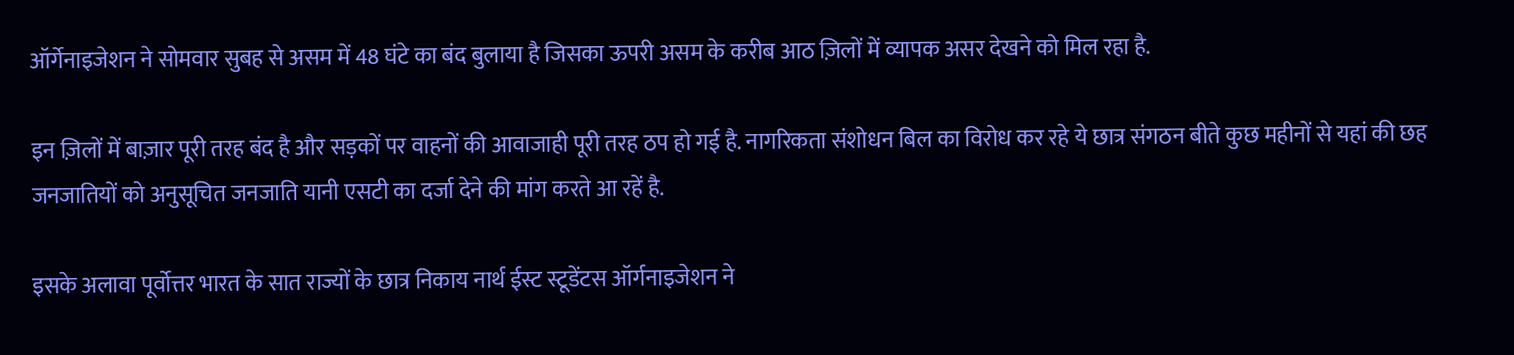ऑर्गेनाइजेशन ने सोमवार सुबह से असम में 48 घंटे का बंद बुलाया है जिसका ऊपरी असम के करीब आठ ज़िलों में व्यापक असर देखने को मिल रहा है.

इन ज़िलों में बाज़ार पूरी तरह बंद है और सड़कों पर वाहनों की आवाजाही पूरी तरह ठप हो गई है. नागरिकता संशोधन बिल का विरोध कर रहे ये छात्र संगठन बीते कुछ महीनों से यहां की छह जनजातियों को अनुसूचित जनजाति यानी एसटी का दर्जा देने की मांग करते आ रहें है.

इसके अलावा पूर्वोत्तर भारत के सात राज्यों के छात्र निकाय नार्थ ईस्ट स्टूडेंटस ऑर्गनाइजेशन ने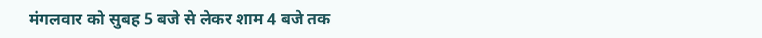मंगलवार को सुबह 5 बजे से लेकर शाम 4 बजे तक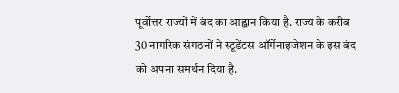पूर्वोत्तर राज्यों में बंद का आह्वान किया है. राज्य के करीब 30 नागरिक संगठनों ने स्टूडेंटस ऑर्गेनाइजेशन के इस बंद को अपना समर्थन दिया है.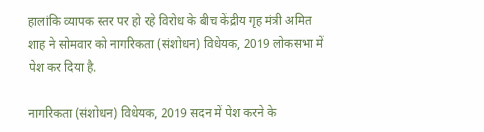हालांकि व्यापक स्तर पर हो रहे विरोध के बीच केंद्रीय गृह मंत्री अमित शाह ने सोमवार को नागरिकता (संशोधन) विधेयक, 2019 लोकसभा में पेश कर दिया है.

नागरिकता (संशोधन) विधेयक, 2019 सदन में पेश करने के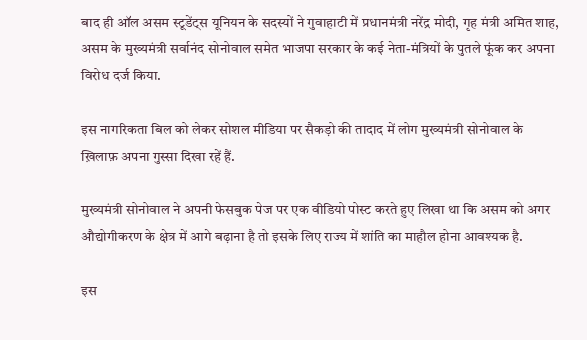बाद ही ऑल असम स्टूडेंट्स यूनियन के सदस्यों ने गुवाहाटी में प्रधानमंत्री नरेंद्र मोदी, गृह मंत्री अमित शाह, असम के मुख्यमंत्री सर्वानंद सोनोवाल समेत भाजपा सरकार के कई नेता-मंत्रियों के पुतले फूंक कर अपना विरोध दर्ज किया.

इस नागरिकता बिल को लेकर सोशल मीडिया पर सैकड़ो की तादाद में लोग मुख्यमंत्री सोनोवाल के ख़िलाफ़ अपना गुस्सा दिखा रहें हैं.

मुख्यमंत्री सोनोवाल ने अपनी फेसबुक पेज पर एक वीडियो पोस्ट करते हुए लिखा था कि असम को अगर औद्योगीकरण के क्षेत्र में आगे बढ़ाना है तो इसके लिए राज्य में शांति का माहौल होना आवश्यक है.

इस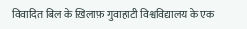विवादित बिल के ख़िलाफ़ गुवाहाटी विश्वविद्यालय के एक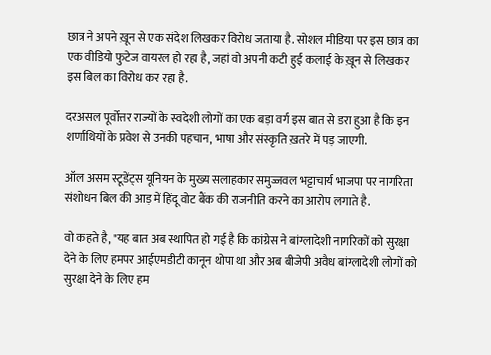छात्र ने अपने ख़ून से एक संदेश लिखकर विरोध जताया है. सोशल मीडिया पर इस छात्र का एक वीडियो फुटेज वायरल हो रहा है, जहां वो अपनी कटी हुई कलाई के ख़ून से लिखकर इस बिल का विरोध कर रहा है.

दरअसल पूर्वोत्तर राज्यों के स्वदेशी लोगों का एक बड़ा वर्ग इस बात से डरा हुआ है कि इन शर्णाथियों के प्रवेश से उनकी पहचान, भाषा और संस्कृति ख़तरे में पड़ जाएगी.

ऑल असम स्टूडेंट्स यूनियन के मुख्य सलाहकार समुज्जवल भट्टाचार्य भाजपा पर नागरिता संशोधन बिल की आड़ में हिंदू वोट बैंक की राजनीति करने का आरोप लगाते है.

वो कहते है, "यह बात अब स्थापित हो गई है कि कांग्रेस ने बांग्लादेशी नागरिकों को सुरक्षा देने के लिए हमपर आईएमडीटी कानून थोपा था और अब बीजेपी अवैध बांग्लादेशी लोगों को सुरक्षा देने के लिए हम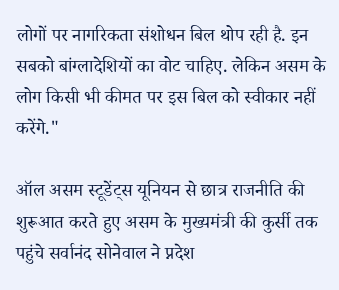लोगों पर नागरिकता संशोधन बिल थोप रही है. इन सबको बांग्लादेशियों का वोट चाहिए. लेकिन असम के लोग किसी भी कीमत पर इस बिल को स्वीकार नहीं करेंगे."

ऑल असम स्टूडेंट्स यूनियन से छात्र राजनीति की शुरूआत करते हुए असम के मुख्यमंत्री की कुर्सी तक पहुंचे सर्वानंद सोनेवाल ने प्नदेश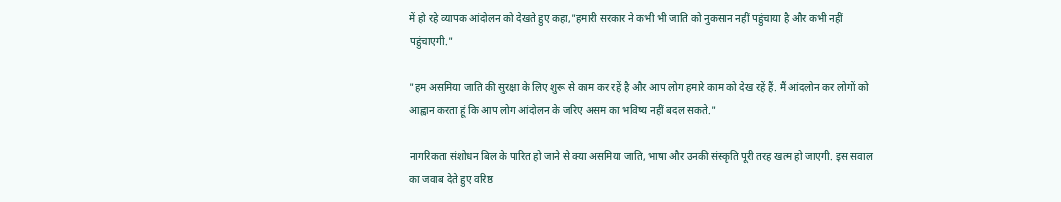में हो रहे व्यापक आंदोलन को देखते हुए कहा,"हमारी सरकार ने कभी भी जाति को नुकसान नहीं पहुंचाया है और कभी नहीं पहुंचाएगी."

"हम असमिया जाति की सुरक्षा के लिए शुरू से काम कर रहें है और आप लोग हमारे काम को देख रहें हैं. मैं आंदलोन कर लोगों को आह्वान करता हूं कि आप लोग आंदोलन के जरिए असम का भविष्य नहीं बदल सकते."

नागरिकता संशोधन बिल के पारित हो जाने से क्या असमिया जाति, भाषा और उनकी संस्कृति पूरी तरह खत्म हो जाएगी. इस सवाल का जवाब देते हुए वरिष्ठ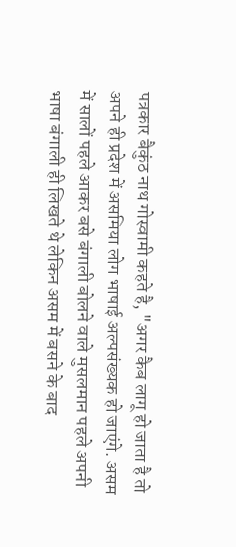पत्रकार बैकुंठ नाथ गोस्वामी कहते है, "अगर कैब लागू हो जाता है तो अपने ही प्रदेश में असमिया लोग भाषाई अल्पसंख्यक हो जाएंगे. असम में सालों पहले आकर बसे बंगाली बोलने वाले मुसलमान पहले अपनी भाषा बंगाली ही लिखते थे लेकिन असम में बसने के बाद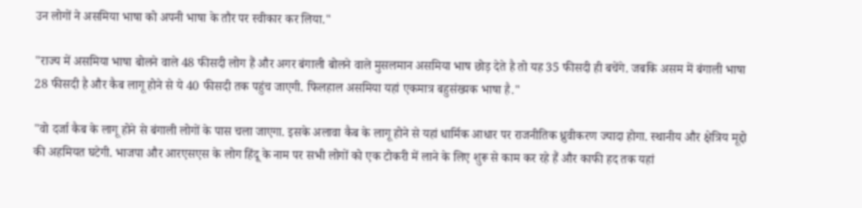उन लोगों ने असमिया भाषा को अपनी भाषा के तौर पर स्वीकार कर लिया."

"राज्य में असमिया भाषा बोलने वाले 48 फीसदी लोग हैं और अगर बंगाली बोलने वाले मुसलमान असमिया भाष छोड़ देते है तो यह 35 फीसदी ही बचेंगे. जबकि असम में बंगाली भाषा 28 फीसदी है और कैब लागू होने से ये 40 फीसदी तक पहुंच जाएगी. फिलहाल असमिया यहां एकमात्र बहुसंख्यक भाषा है."

"वो दर्जा कैब के लागू होने से बंगाली लोगों के पास चला जाएगा. इसके अलावा कैब के लागू होने से यहां धार्मिक आधार पर राजनीतिक ध्रुवीकरण ज्यादा होगा. स्थानीय और क्षेत्रिय मूद्दो की अहमियत घटेगी. भाजपा और आरएसएस के लोग हिंदू के नाम पर सभी लोगों को एक टोकरी में लाने के लिए शुरू से काम कर रहे हैं और काफी हद तक यहां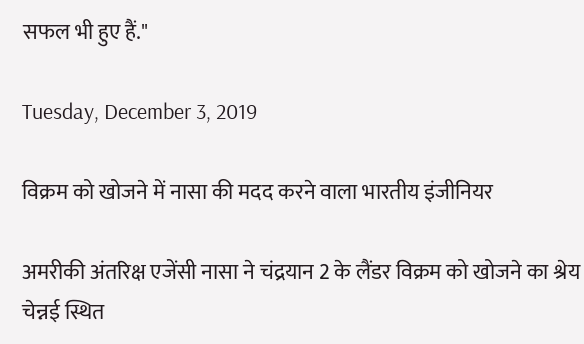सफल भी हुए हैं."

Tuesday, December 3, 2019

विक्रम को खोजने में नासा की मदद करने वाला भारतीय इंजीनियर

अमरीकी अंतरिक्ष एजेंसी नासा ने चंद्रयान 2 के लैंडर विक्रम को खोजने का श्रेय चेन्नई स्थित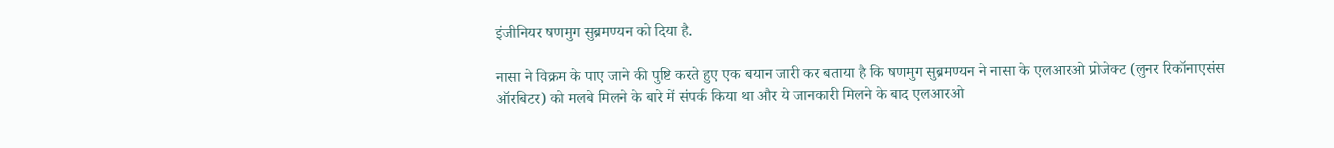इंजीनियर षणमुग सुब्रमण्यन को दिया है.

नासा ने विक्रम के पाए जाने की पुष्टि करते हुए एक बयान जारी कर बताया है कि षणमुग सुब्रमण्यन ने नासा के एलआरओ प्रोजेक्ट (लुनर रिकॉनाएसंस ऑरबिटर) को मलबे मिलने के बारे में संपर्क किया था और ये जानकारी मिलने के बाद एलआरओ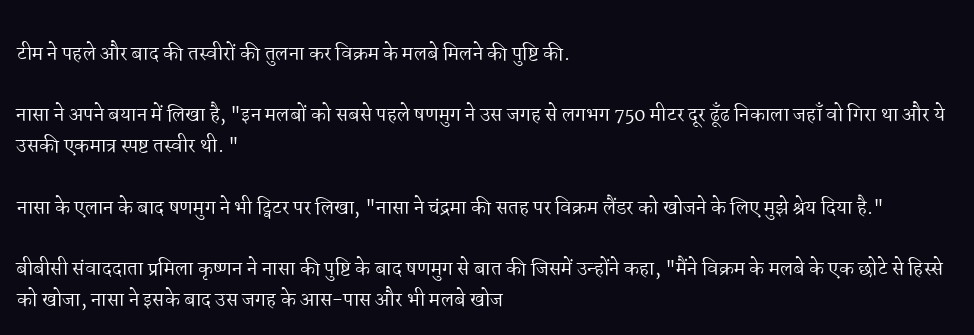टीम ने पहले और बाद की तस्वीरों की तुलना कर विक्रम के मलबे मिलने की पुष्टि की.

नासा ने अपने बयान में लिखा है, "इन मलबों को सबसे पहले षणमुग ने उस जगह से लगभग 750 मीटर दूर ढूँढ निकाला जहाँ वो गिरा था और ये उसकी एकमात्र स्पष्ट तस्वीर थी. "

नासा के एलान के बाद षणमुग ने भी ट्विटर पर लिखा, "नासा ने चंद्रमा की सतह पर विक्रम लैंडर को खोजने के लिए मुझे श्रेय दिया है."

बीबीसी संवाददाता प्रमिला कृष्णन ने नासा की पुष्टि के बाद षणमुग से बात की जिसमें उन्होंने कहा, "मैंने विक्रम के मलबे के एक छोटे से हिस्से को खोजा, नासा ने इसके बाद उस जगह के आस-पास और भी मलबे खोज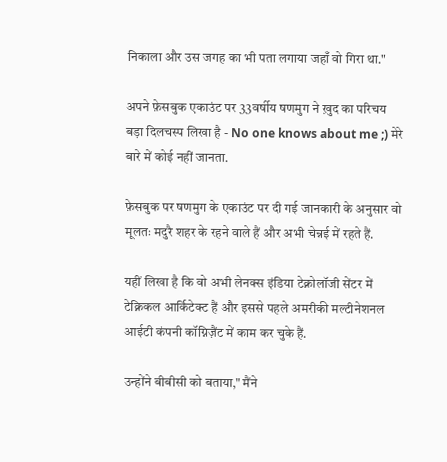निकाला और उस जगह का भी पता लगाया जहाँ वो गिरा था."

अपने फ़ेसबुक एकाउंट पर 33वर्षीय षणमुग ने ख़ुद का परिचय बड़ा दिलचस्प लिखा है - No one knows about me ;) मेरे बारे में कोई नहीं जानता.

फ़ेसबुक पर षणमुग के एकाउंट पर दी गई जानकारी के अनुसार वो मूलतः मदुरै शहर के रहने वाले हैं और अभी चेन्नई में रहते हैं.

यहीं लिखा है कि वो अभी लेनक्स इंडिया टेक्नोलॉजी सेंटर में टेक्निकल आर्किटेक्ट हैं और इससे पहले अमरीकी मल्टीनेशनल आईटी कंपनी कॉग्निज़ैंट में काम कर चुके हैं.

उन्होंने बीबीसी को बताया," मैंने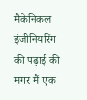मैकेनिकल इंजीनियरिंग की पढ़ाई की मगर मैं एक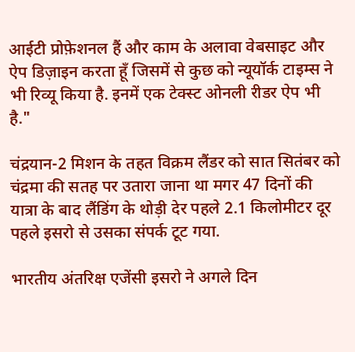आईटी प्रोफ़ेशनल हैं और काम के अलावा वेबसाइट और ऐप डिज़ाइन करता हूँ जिसमें से कुछ को न्यूयॉर्क टाइम्स ने भी रिव्यू किया है. इनमें एक टेक्स्ट ओनली रीडर ऐप भी है."

चंद्रयान-2 मिशन के तहत विक्रम लैंडर को सात सितंबर को चंद्रमा की सतह पर उतारा जाना था मगर 47 दिनों की यात्रा के बाद लैंडिंग के थोड़ी देर पहले 2.1 किलोमीटर दूर पहले इसरो से उसका संपर्क टूट गया.

भारतीय अंतरिक्ष एजेंसी इसरो ने अगले दिन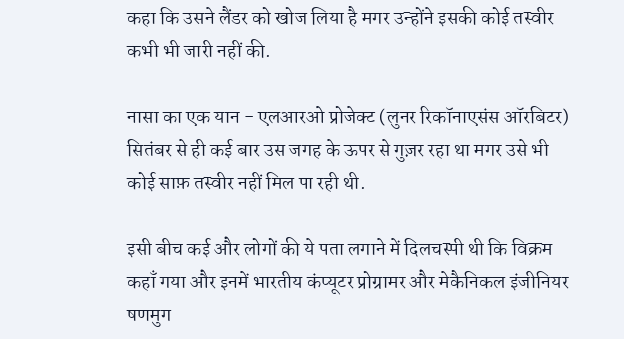कहा कि उसने लैंडर को खोज लिया है मगर उन्होंने इसकी कोई तस्वीर कभी भी जारी नहीं की.

नासा का एक यान - एलआरओ प्रोजेक्ट (लुनर रिकॉनाएसंस ऑरबिटर) सितंबर से ही कई बार उस जगह के ऊपर से गुज़र रहा था मगर उसे भी कोई साफ़ तस्वीर नहीं मिल पा रही थी.

इसी बीच कई और लोगों की ये पता लगाने में दिलचस्पी थी कि विक्रम कहाँ गया और इनमें भारतीय कंप्यूटर प्रोग्रामर और मेकैनिकल इंजीनियर षणमुग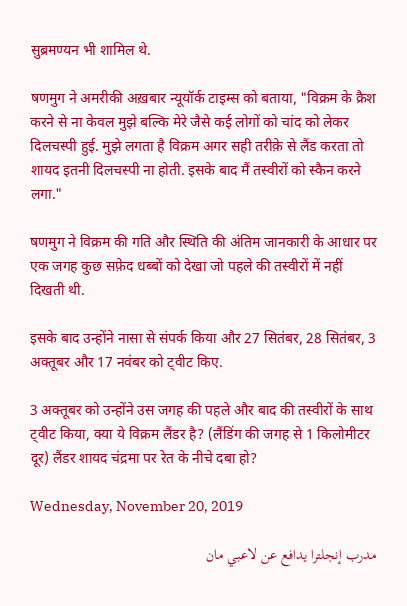सुब्रमण्यन भी शामिल थे.

षणमुग ने अमरीकी अख़बार न्यूयॉर्क टाइम्स को बताया, "विक्रम के क्रैश करने से ना केवल मुझे बल्कि मेरे जैसे कई लोगों को चांद को लेकर दिलचस्पी हुई. मुझे लगता है विक्रम अगर सही तरीक़े से लैंड करता तो शायद इतनी दिलचस्पी ना होती. इसके बाद मैं तस्वीरों को स्कैन करने लगा."

षणमुग ने विक्रम की गति और स्थिति की अंतिम जानकारी के आधार पर एक जगह कुछ सफ़ेद धब्बों को देखा जो पहले की तस्वीरों में नहीं दिखती थी.

इसके बाद उन्होंने नासा से संपर्क किया और 27 सितंबर, 28 सितंबर, 3 अक्तूबर और 17 नवंबर को ट्वीट किए.

3 अक्तूबर को उन्होंने उस जगह की पहले और बाद की तस्वीरों के साथ ट्वीट किया, क्या ये विक्रम लैंडर है? (लैंडिंग की जगह से 1 किलोमीटर दूर) लैंडर शायद चंद्रमा पर रेत के नीचे दबा हो?

Wednesday, November 20, 2019

مدرب إنجلترا يدافع عن لاعبي مان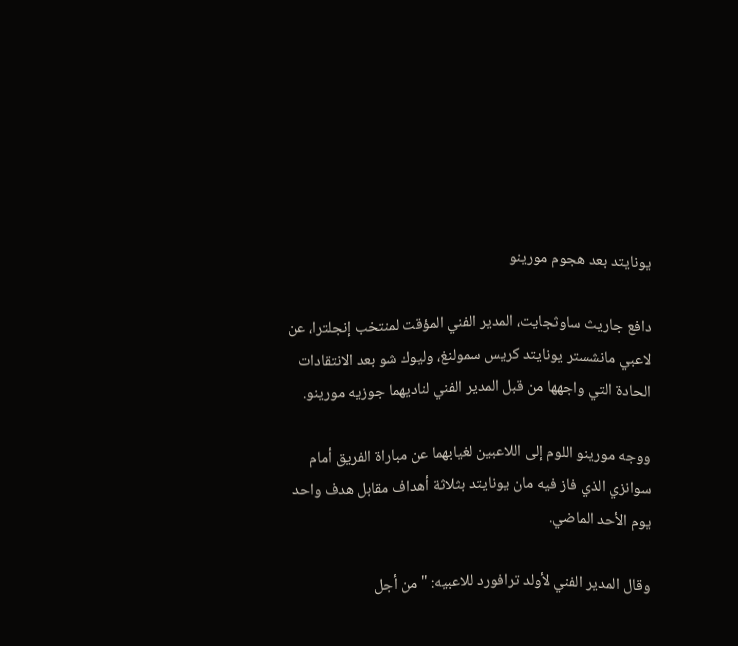يونايتد بعد هجوم مورينو

دافع جاريث ساوثجايت، المدير الفني المؤقت لمنتخب إنجلترا، عن لاعبي مانشستر يونايتد كريس سمولنغ، وليوك شو بعد الانتقادات الحادة التي واجهها من قبل المدير الفني لناديهما جوزيه مورينو.

ووجه مورينو اللوم إلى اللاعبين لغيابهما عن مباراة الفريق أمام سوانزي الذي فاز فيه مان يونايتد بثلاثة أهداف مقابل هدف واحد يوم الأحد الماضي.

وقال المدير الفني لأولد ترافورد للاعبيه: "من أجل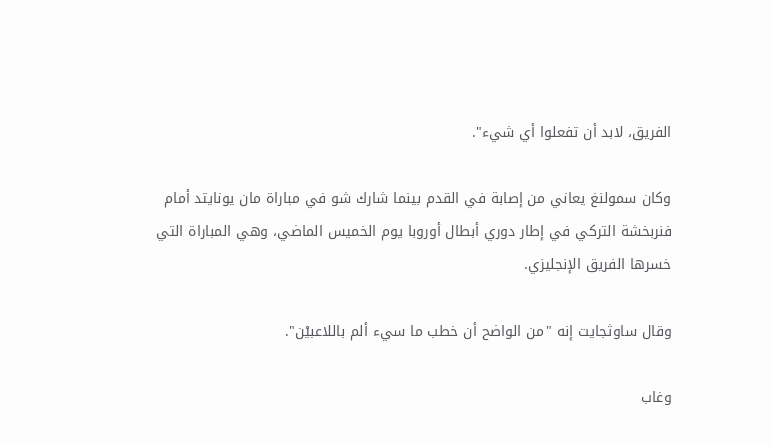الفريق، لابد أن تفعلوا أي شيء".

وكان سمولنغ يعاني من إصابة في القدم بينما شارك شو في مباراة مان يونايتد أمام فنربخشة التركي في إطار دوري أبطال أوروبا يوم الخميس الماضي، وهي المباراة التي خسرها الفريق الإنجليزي.

وقال ساوثجايت إنه "من الواضح أن خطب ما سيء ألم باللاعبيْن".

وغاب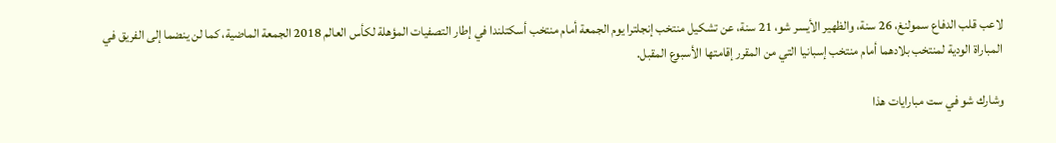لاعب قلب الدفاع سمولنغ، 26 سنة، والظهير الأيسر شو، 21 سنة، عن تشكيل منتخب إنجلترا يوم الجمعة أمام منتخب أسكتلندا في إطار التصفيات المؤهلة لكأس العالم 2018 الجمعة الماضية، كما لن ينضما إلى الفريق في المباراة الودية لمنتخب بلادهما أمام منتخب إسبانيا التي من المقرر إقامتها الأسبوع المقبل.

وشارك شو في ست مبارايات هذا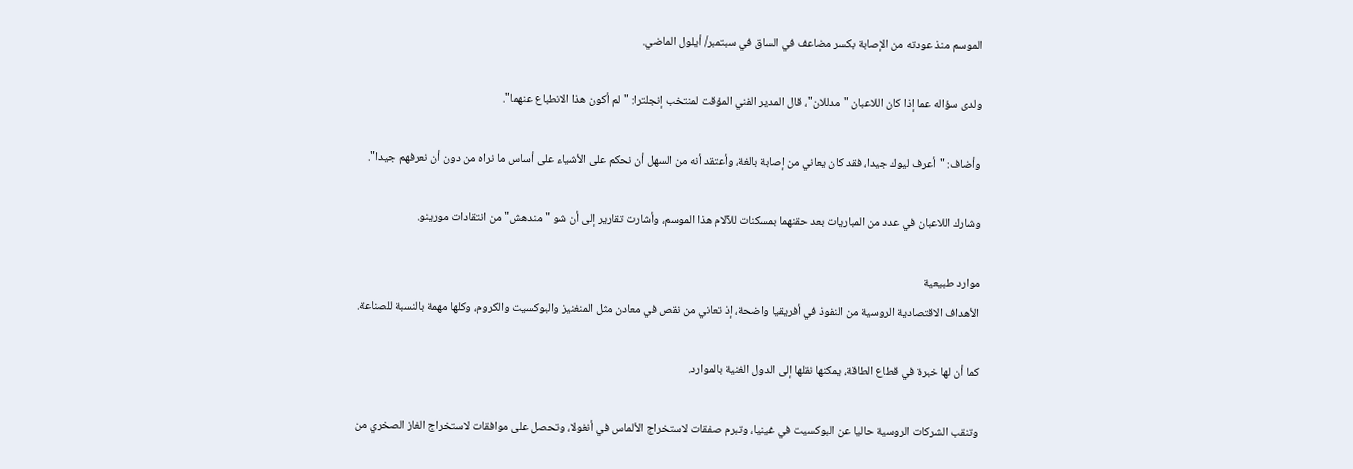الموسم منذ عودته من الإصابة بكسر مضاعف في الساق في سبتمبر/ أيلول الماضي.

ولدى سؤاله عما إذا كان اللاعبان "مدللان"، قال المدير الفني المؤقت لمنتخب إنجلترا: "لم أكون هذا الانطباع عنهما".

وأضاف: "أعرف ليوك جيدا، فقد كان يعاني من إصابة بالغة، وأعتقد أنه من السهل أن نحكم على الأشياء على أساس ما نراه من دون أن نعرفهم جيدا".

وشارك اللاعبان في عدد من المباريات بعد حقنهما بمسكنات للآلام هذا الموسم، وأشارت تقارير إلى أن شو "مندهش" من انتقادات مورينو.

موارد طبيعية
الأهداف الاقتصادية الروسية من النفوذ في أفريقيا واضحة، إذ تعاني من نقص في معادن مثل المنغنيز والبوكسيت والكروم، وكلها مهمة بالنسبة للصناعة.

كما أن لها خبرة في قطاع الطاقة، يمكنها نقلها إلى الدول الغنية بالموارد.

وتنقب الشركات الروسية حاليا عن البوكسيت في غينيا، وتبرم صفقات لاستخراج الألماس في أنغولا، وتحصل على موافقات لاستخراج الغاز الصخري من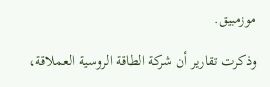موزمبيق.

وذكرت تقارير أن شركة الطاقة الروسية العملاقة،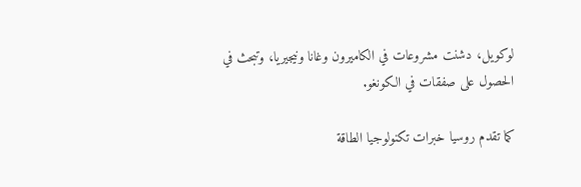لوكويل، دشنت مشروعات في الكاميرون وغانا ونيجيريا، وتبحث في الحصول على صفقات في الكونغو.

كما تقدم روسيا خبرات تكنولوجيا الطاقة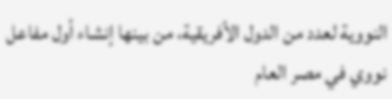النووية لعدد من الدول الأفريقية، من بينها إنشاء أول مفاعل نووي في مصر العام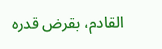القادم، بقرض قدره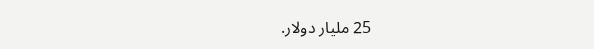25 مليار دولار.